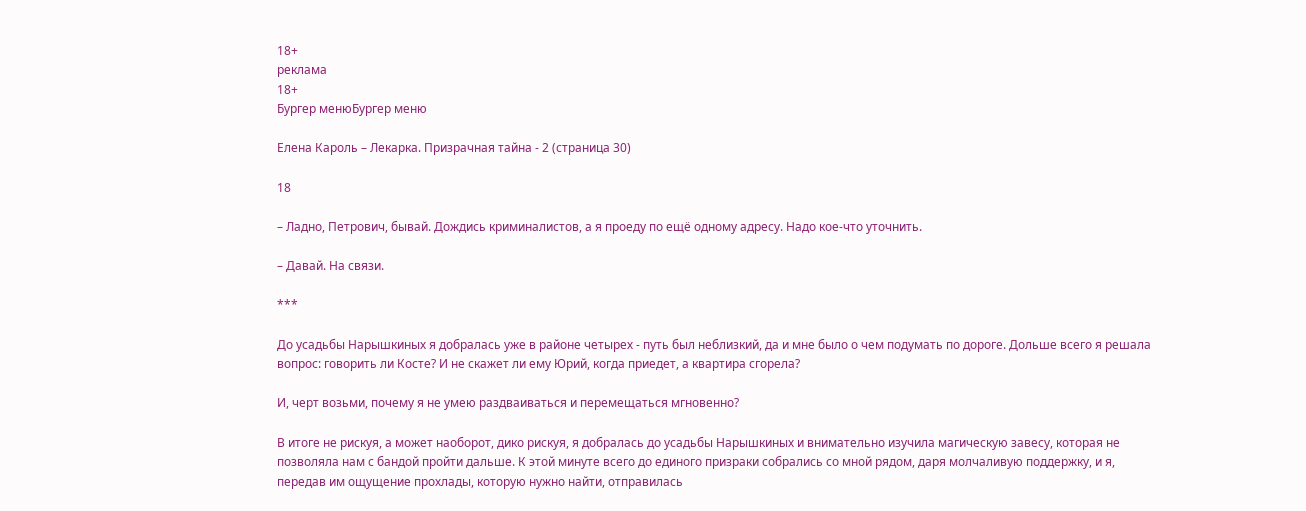18+
реклама
18+
Бургер менюБургер меню

Елена Кароль – Лекарка. Призрачная тайна - 2 (страница 30)

18

– Ладно, Петрович, бывай. Дождись криминалистов, а я проеду по ещё одному адресу. Надо кое-что уточнить.

– Давай. На связи.

***

До усадьбы Нарышкиных я добралась уже в районе четырех - путь был неблизкий, да и мне было о чем подумать по дороге. Дольше всего я решала вопрос: говорить ли Косте? И не скажет ли ему Юрий, когда приедет, а квартира сгорела?

И, черт возьми, почему я не умею раздваиваться и перемещаться мгновенно?

В итоге не рискуя, а может наоборот, дико рискуя, я добралась до усадьбы Нарышкиных и внимательно изучила магическую завесу, которая не позволяла нам с бандой пройти дальше. К этой минуте всего до единого призраки собрались со мной рядом, даря молчаливую поддержку, и я, передав им ощущение прохлады, которую нужно найти, отправилась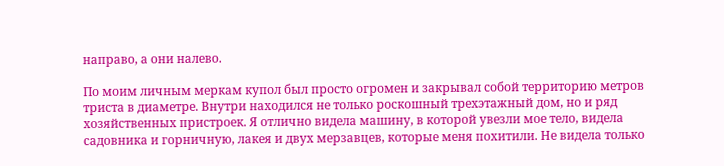направо, а они налево.

По моим личным меркам купол был просто огромен и закрывал собой территорию метров триста в диаметре. Внутри находился не только роскошный трехэтажный дом, но и ряд хозяйственных пристроек. Я отлично видела машину, в которой увезли мое тело, видела садовника и горничную, лакея и двух мерзавцев, которые меня похитили. Не видела только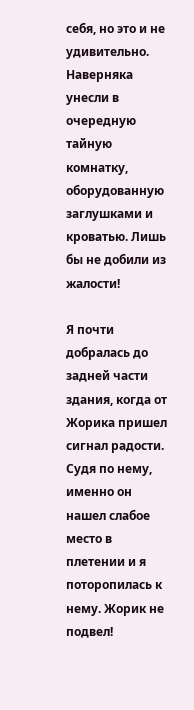себя, но это и не удивительно. Наверняка унесли в очередную тайную комнатку, оборудованную заглушками и кроватью. Лишь бы не добили из жалости!

Я почти добралась до задней части здания, когда от Жорика пришел сигнал радости. Судя по нему, именно он нашел слабое место в плетении и я поторопилась к нему. Жорик не подвел!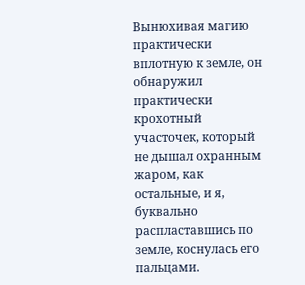Вынюхивая магию практически вплотную к земле, он обнаружил практически крохотный участочек, который не дышал охранным жаром, как остальные, и я, буквально распластавшись по земле, коснулась его пальцами.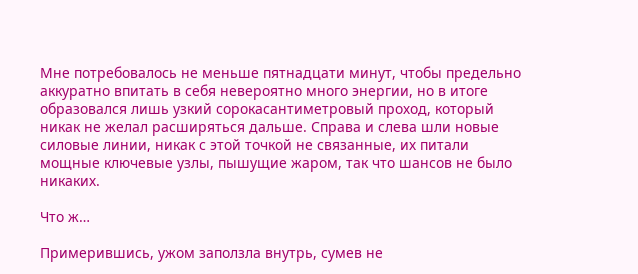Мне потребовалось не меньше пятнадцати минут, чтобы предельно аккуратно впитать в себя невероятно много энергии, но в итоге образовался лишь узкий сорокасантиметровый проход, который никак не желал расширяться дальше. Справа и слева шли новые силовые линии, никак с этой точкой не связанные, их питали мощные ключевые узлы, пышущие жаром, так что шансов не было никаких.

Что ж…

Примерившись, ужом заползла внутрь, сумев не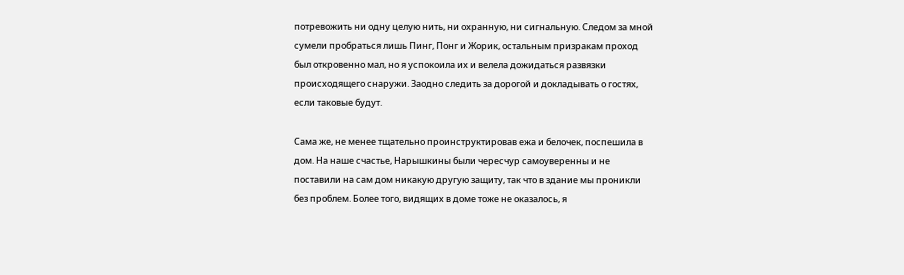потревожить ни одну целую нить, ни охранную, ни сигнальную. Следом за мной сумели пробраться лишь Пинг, Понг и Жорик, остальным призракам проход был откровенно мал, но я успокоила их и велела дожидаться развязки происходящего снаружи. Заодно следить за дорогой и докладывать о гостях, если таковые будут.

Сама же, не менее тщательно проинструктировав ежа и белочек, поспешила в дом. На наше счастье, Нарышкины были чересчур самоуверенны и не поставили на сам дом никакую другую защиту, так что в здание мы проникли без проблем. Более того, видящих в доме тоже не оказалось, я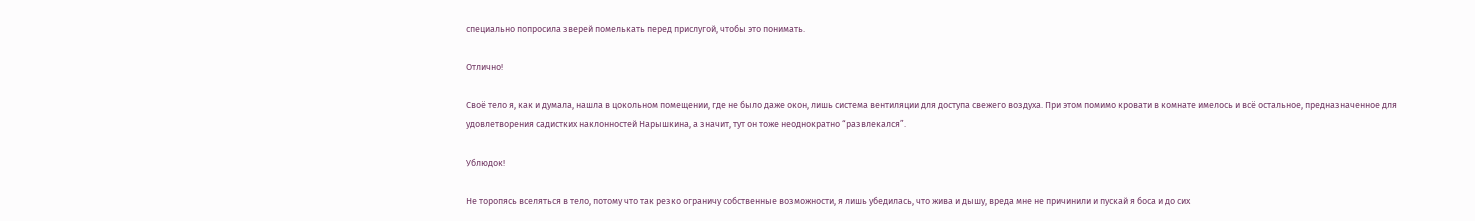специально попросила зверей помелькать перед прислугой, чтобы это понимать.

Отлично!

Своё тело я, как и думала, нашла в цокольном помещении, где не было даже окон, лишь система вентиляции для доступа свежего воздуха. При этом помимо кровати в комнате имелось и всё остальное, предназначенное для удовлетворения садистких наклонностей Нарышкина, а значит, тут он тоже неоднократно “развлекался”.

Ублюдок!

Не торопясь вселяться в тело, потому что так резко ограничу собственные возможности, я лишь убедилась, что жива и дышу, вреда мне не причинили и пускай я боса и до сих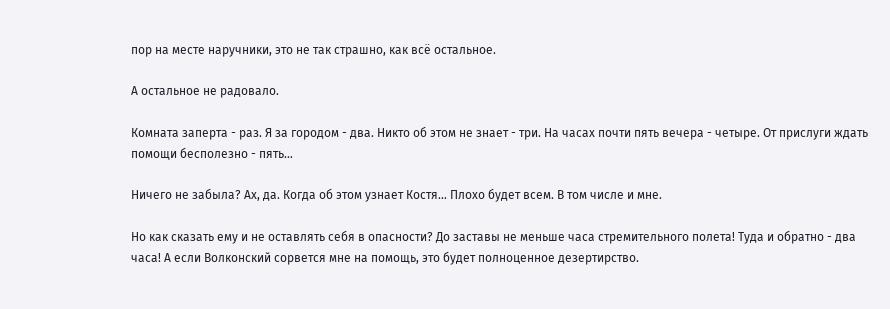пор на месте наручники, это не так страшно, как всё остальное.

А остальное не радовало.

Комната заперта - раз. Я за городом - два. Никто об этом не знает - три. На часах почти пять вечера - четыре. От прислуги ждать помощи бесполезно - пять…

Ничего не забыла? Ах, да. Когда об этом узнает Костя… Плохо будет всем. В том числе и мне.

Но как сказать ему и не оставлять себя в опасности? До заставы не меньше часа стремительного полета! Туда и обратно - два часа! А если Волконский сорвется мне на помощь, это будет полноценное дезертирство.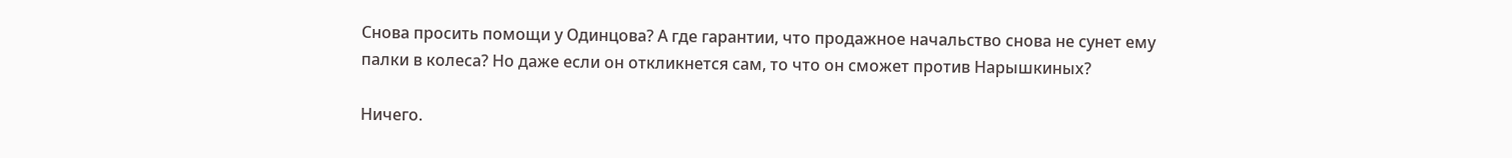Снова просить помощи у Одинцова? А где гарантии, что продажное начальство снова не сунет ему палки в колеса? Но даже если он откликнется сам, то что он сможет против Нарышкиных?

Ничего.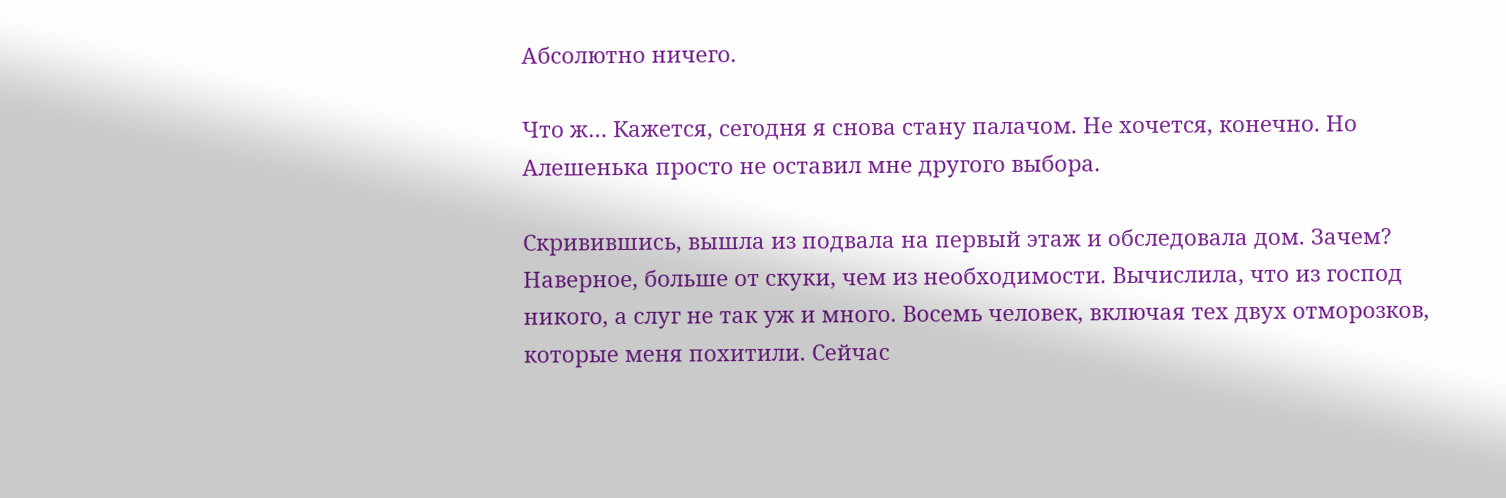Абсолютно ничего.

Что ж… Кажется, сегодня я снова стану палачом. Не хочется, конечно. Но Алешенька просто не оставил мне другого выбора.

Скривившись, вышла из подвала на первый этаж и обследовала дом. Зачем? Наверное, больше от скуки, чем из необходимости. Вычислила, что из господ никого, а слуг не так уж и много. Восемь человек, включая тех двух отморозков, которые меня похитили. Сейчас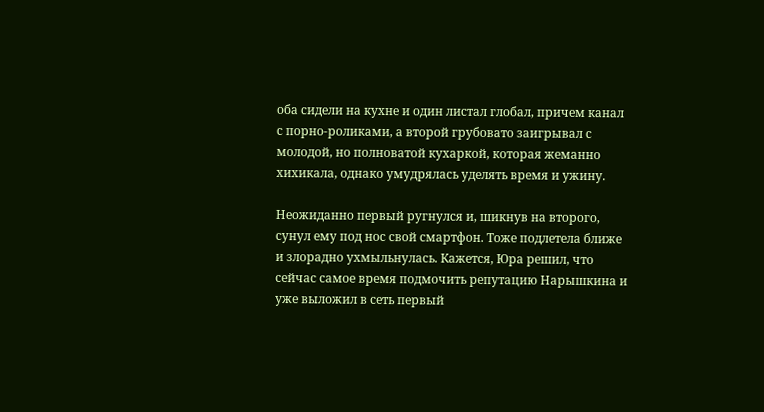оба сидели на кухне и один листал глобал, причем канал с порно-роликами, а второй грубовато заигрывал с молодой, но полноватой кухаркой, которая жеманно хихикала, однако умудрялась уделять время и ужину.

Неожиданно первый ругнулся и, шикнув на второго, сунул ему под нос свой смартфон. Тоже подлетела ближе и злорадно ухмыльнулась. Кажется, Юра решил, что сейчас самое время подмочить репутацию Нарышкина и уже выложил в сеть первый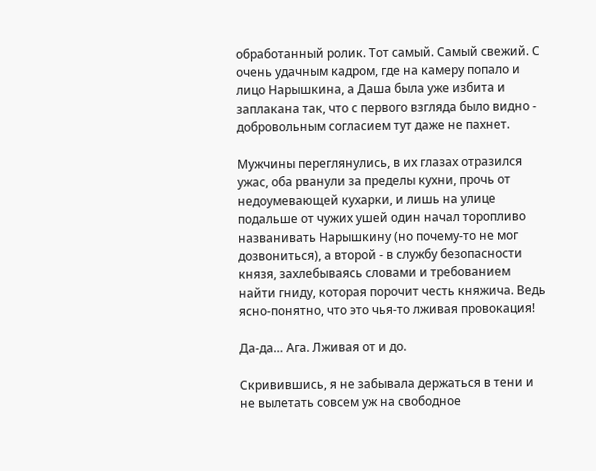обработанный ролик. Тот самый. Самый свежий. С очень удачным кадром, где на камеру попало и лицо Нарышкина, а Даша была уже избита и заплакана так, что с первого взгляда было видно - добровольным согласием тут даже не пахнет.

Мужчины переглянулись, в их глазах отразился ужас, оба рванули за пределы кухни, прочь от недоумевающей кухарки, и лишь на улице подальше от чужих ушей один начал торопливо названивать Нарышкину (но почему-то не мог дозвониться), а второй - в службу безопасности князя, захлебываясь словами и требованием найти гниду, которая порочит честь княжича. Ведь ясно-понятно, что это чья-то лживая провокация!

Да-да… Ага. Лживая от и до.

Скривившись, я не забывала держаться в тени и не вылетать совсем уж на свободное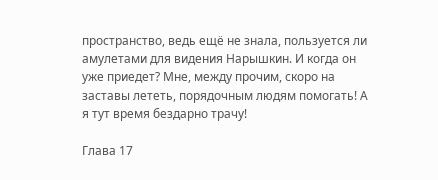пространство, ведь ещё не знала, пользуется ли амулетами для видения Нарышкин. И когда он уже приедет? Мне, между прочим, скоро на заставы лететь, порядочным людям помогать! А я тут время бездарно трачу!

Глава 17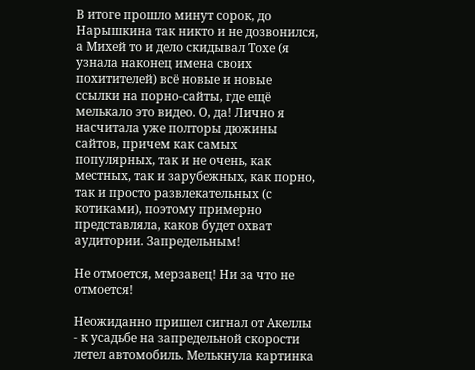В итоге прошло минут сорок, до Нарышкина так никто и не дозвонился, а Михей то и дело скидывал Тохе (я узнала наконец имена своих похитителей) всё новые и новые ссылки на порно-сайты, где ещё мелькало это видео. О, да! Лично я насчитала уже полторы дюжины сайтов, причем как самых популярных, так и не очень, как местных, так и зарубежных, как порно, так и просто развлекательных (с котиками), поэтому примерно представляла, каков будет охват аудитории. Запредельным!

Не отмоется, мерзавец! Ни за что не отмоется!

Неожиданно пришел сигнал от Акеллы - к усадьбе на запредельной скорости летел автомобиль. Мелькнула картинка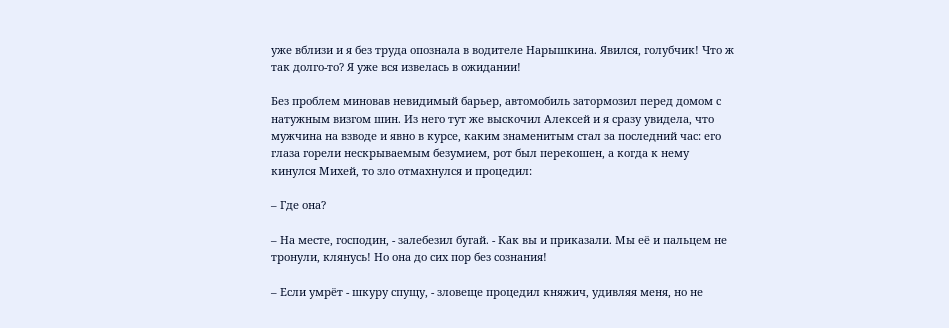уже вблизи и я без труда опознала в водителе Нарышкина. Явился, голубчик! Что ж так долго-то? Я уже вся извелась в ожидании!

Без проблем миновав невидимый барьер, автомобиль затормозил перед домом с натужным визгом шин. Из него тут же выскочил Алексей и я сразу увидела, что мужчина на взводе и явно в курсе, каким знаменитым стал за последний час: его глаза горели нескрываемым безумием, рот был перекошен, а когда к нему кинулся Михей, то зло отмахнулся и процедил:

– Где она?

– На месте, господин, - залебезил бугай. - Как вы и приказали. Мы её и пальцем не тронули, клянусь! Но она до сих пор без сознания!

– Если умрёт - шкуру спущу, - зловеще процедил княжич, удивляя меня, но не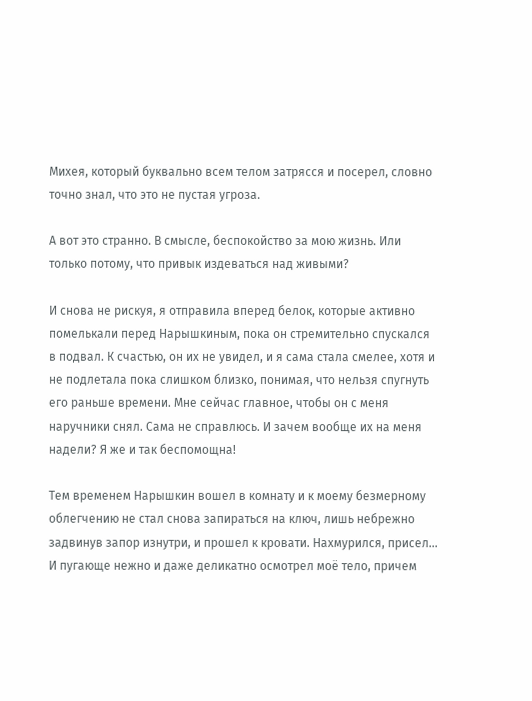Михея, который буквально всем телом затрясся и посерел, словно точно знал, что это не пустая угроза.

А вот это странно. В смысле, беспокойство за мою жизнь. Или только потому, что привык издеваться над живыми?

И снова не рискуя, я отправила вперед белок, которые активно помелькали перед Нарышкиным, пока он стремительно спускался в подвал. К счастью, он их не увидел, и я сама стала смелее, хотя и не подлетала пока слишком близко, понимая, что нельзя спугнуть его раньше времени. Мне сейчас главное, чтобы он с меня наручники снял. Сама не справлюсь. И зачем вообще их на меня надели? Я же и так беспомощна!

Тем временем Нарышкин вошел в комнату и к моему безмерному облегчению не стал снова запираться на ключ, лишь небрежно задвинув запор изнутри, и прошел к кровати. Нахмурился, присел… И пугающе нежно и даже деликатно осмотрел моё тело, причем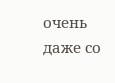очень даже со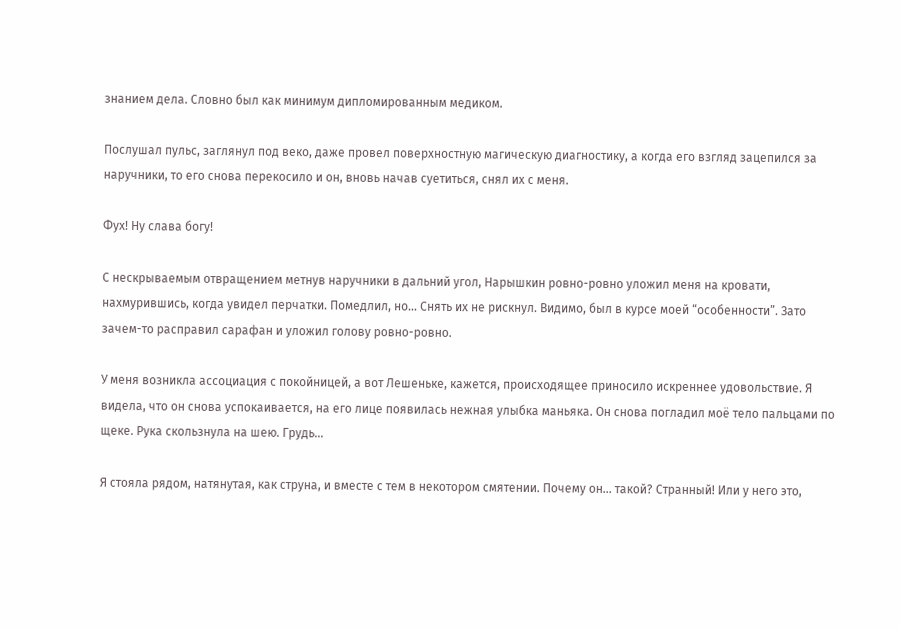знанием дела. Словно был как минимум дипломированным медиком.

Послушал пульс, заглянул под веко, даже провел поверхностную магическую диагностику, а когда его взгляд зацепился за наручники, то его снова перекосило и он, вновь начав суетиться, снял их с меня.

Фух! Ну слава богу!

С нескрываемым отвращением метнув наручники в дальний угол, Нарышкин ровно-ровно уложил меня на кровати, нахмурившись, когда увидел перчатки. Помедлил, но… Снять их не рискнул. Видимо, был в курсе моей “особенности”. Зато зачем-то расправил сарафан и уложил голову ровно-ровно.

У меня возникла ассоциация с покойницей, а вот Лешеньке, кажется, происходящее приносило искреннее удовольствие. Я видела, что он снова успокаивается, на его лице появилась нежная улыбка маньяка. Он снова погладил моё тело пальцами по щеке. Рука скользнула на шею. Грудь…

Я стояла рядом, натянутая, как струна, и вместе с тем в некотором смятении. Почему он… такой? Странный! Или у него это,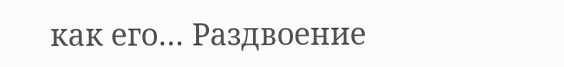как его… Раздвоение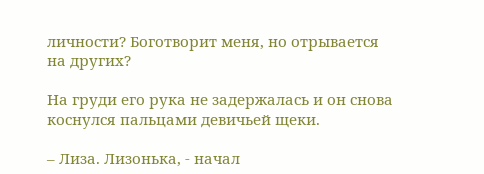личности? Боготворит меня, но отрывается на других?

На груди его рука не задержалась и он снова коснулся пальцами девичьей щеки.

– Лиза. Лизонька, - начал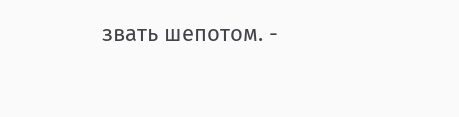звать шепотом. -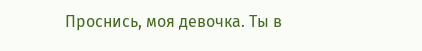Проснись, моя девочка. Ты в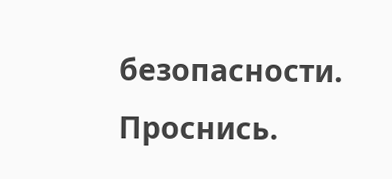безопасности. Проснись.